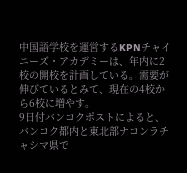中国語学校を運営するKPNチャイニーズ・アカデミーは、年内に2校の開校を計画している。需要が伸びているとみて、現在の4校から6校に増やす。
9日付バンコクポストによると、バンコク都内と東北部ナコンラチャシマ県で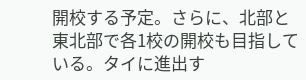開校する予定。さらに、北部と東北部で各1校の開校も目指している。タイに進出す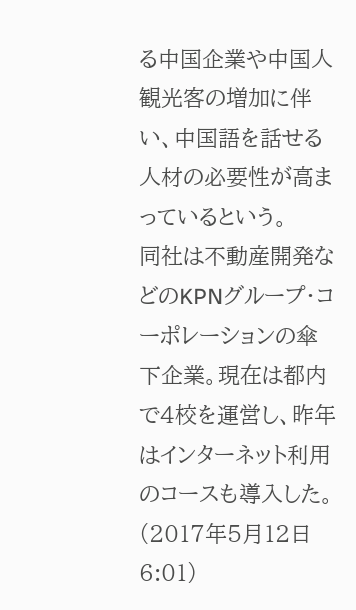る中国企業や中国人観光客の増加に伴い、中国語を話せる人材の必要性が高まっているという。
同社は不動産開発などのKPNグループ・コーポレーションの傘下企業。現在は都内で4校を運営し、昨年はインターネット利用のコースも導入した。
(2017年5月12日 6:01)